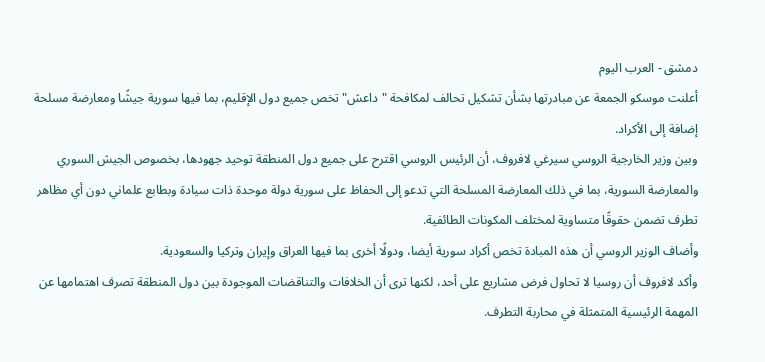دمشق - العرب اليوم
أعلنت موسكو الجمعة عن مبادرتها بشأن تشكيل تحالف لمكافحة "داعش" تخص جميع دول الإقليم، بما فيها سورية جيشًا ومعارضة مسلحة إضافة إلى الأكراد.
وبين وزير الخارجية الروسي سيرغي لافروف، أن الرئيس الروسي اقترح على جميع دول المنطقة توحيد جهودها، بخصوص الجيش السوري والمعارضة السورية، بما في ذلك المعارضة المسلحة التي تدعو إلى الحفاظ على سورية دولة موحدة ذات سيادة وبطابع علماني دون أي مظاهر تطرف تضمن حقوقًا متساوية لمختلف المكونات الطائفية.
وأضاف الوزير الروسي أن هذه المبادة تخص أكراد سورية أيضا، ودولًا أخرى بما فيها العراق وإيران وتركيا والسعودية.
وأكد لافروف أن روسيا لا تحاول فرض مشاريع على أحد، لكنها ترى أن الخلافات والتناقضات الموجودة بين دول المنطقة تصرف اهتمامها عن المهمة الرئيسية المتمثلة في محاربة التطرف.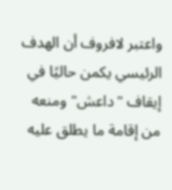واعتبر لافروف أن الهدف الرئيسي يكمن حاليًا في إيقاف "داعش" ومنعه من إقامة ما يطلق عليه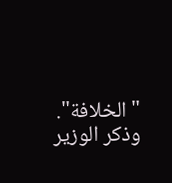"الخلافة".
وذكر الوزير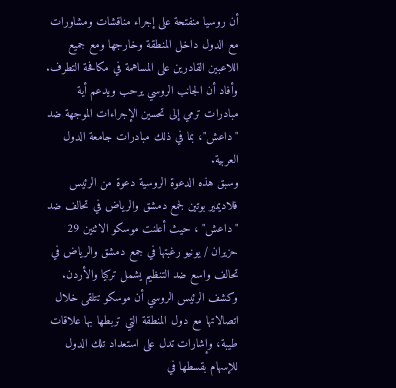أن روسيا منفتحة على إجراء مناقشات ومشاورات مع الدول داخل المنطقة وخارجها ومع جميع اللاعبين القادرين على المساهمة في مكافحة التطرف.
وأفاد أن الجانب الروسي يرحب ويدعم أية مبادرات ترمي إلى تحسين الإجراءات الموجهة ضد "داعش"، بما في ذلك مبادرات جامعة الدول العربية.
وسبق هذه الدعوة الروسية دعوة من الرئيس فلاديمير بوتين لجمع دمشق والرياض في تحالف ضد "داعش" ، حيث أعلنت موسكو الاثنين 29 حزيران / يونيو رغبتها في جمع دمشق والرياض في تحالف واسع ضد التنظيم يشمل تركيا والأردن.
وكشف الرئيس الروسي أن موسكو تتلقى خلال اتصالاتها مع دول المنطقة التي تربطها بها علاقات طيبة، وإشارات تدل على استعداد تلك الدول للإسهام بقسطها في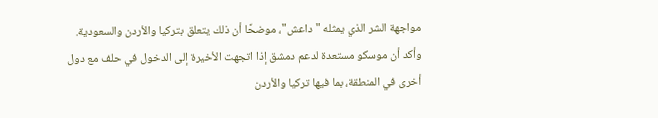مواجهة الشر الذي يمثله "داعش"، موضحًا أن ذلك يتعلق بتركيا والأردن والسعودية.
وأكد أن موسكو مستعدة لدعم دمشق إذا اتجهت الأخيرة إلى الدخول في حلف مع دول أخرى في المنطقة، بما فيها تركيا والأردن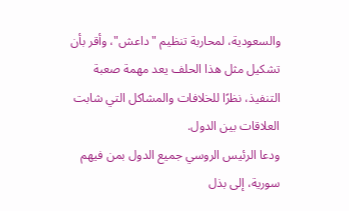والسعودية، لمحاربة تنظيم "داعش"، وأقر بأن تشكيل مثل هذا الحلف يعد مهمة صعبة التنفيذ، نظرًا للخلافات والمشاكل التي شابت العلاقات بين الدول.
ودعا الرئيس الروسي جميع الدول بمن فيهم سورية، إلى بذل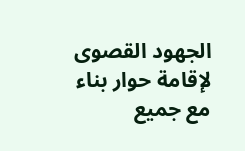الجهود القصوى لإقامة حوار بناء مع جميع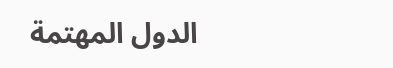الدول المهتمة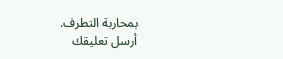بمحاربة التطرف.
أرسل تعليقك